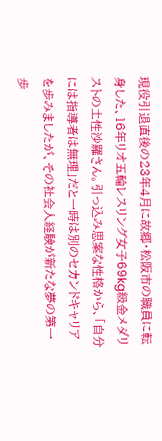現役引退直後の23年4月に故郷・松阪市の職員に転身した、16年リオ五輪レスリング女子69kg級金メダリストの土性沙羅さん。引っ込み思案な性格から、「自分には指導者は無理」だと一時は別のセカンドキャリアを歩みましたが、その社会人経験が新たな夢の第一歩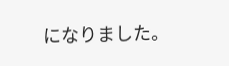になりました。